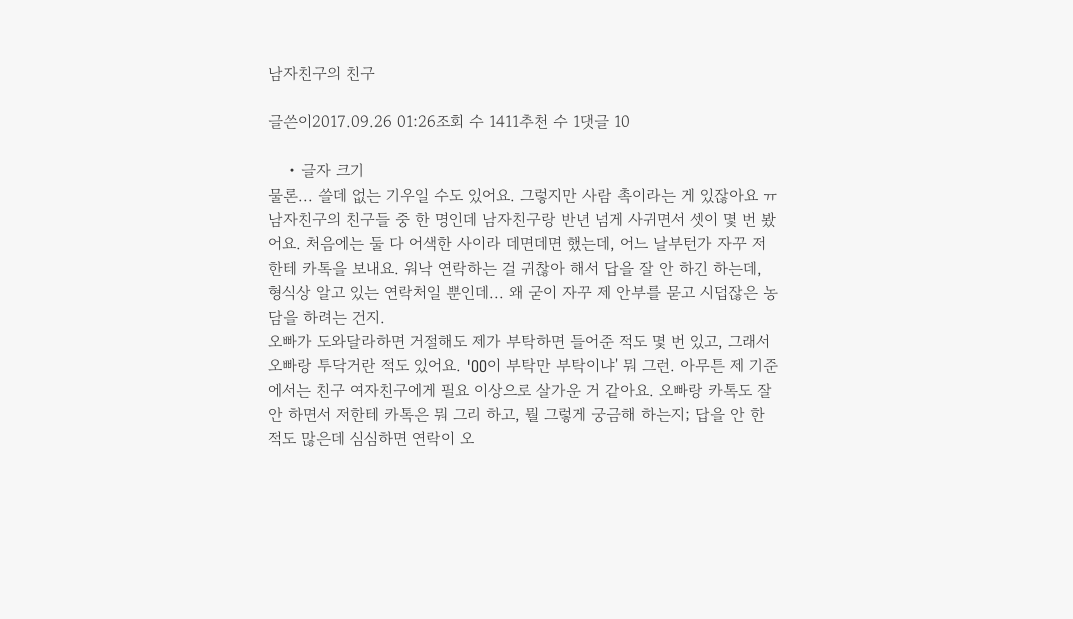남자친구의 친구

글쓴이2017.09.26 01:26조회 수 1411추천 수 1댓글 10

    • 글자 크기
물론... 쓸데 없는 기우일 수도 있어요. 그렇지만 사람 촉이라는 게 있잖아요 ㅠ
남자친구의 친구들 중 한 명인데 남자친구랑 반년 넘게 사귀면서 셋이 몇 번 봤어요. 처음에는 둘 다 어색한 사이라 데면데면 했는데, 어느 날부턴가 자꾸 저한테 카톡을 보내요. 워낙 연락하는 걸 귀찮아 해서 답을 잘 안 하긴 하는데, 형식상 알고 있는 연락처일 뿐인데... 왜 굳이 자꾸 제 안부를 묻고 시덥잖은 농담을 하려는 건지.
오빠가 도와달라하면 거절해도 제가 부탁하면 들어준 적도 몇 번 있고, 그래서 오빠랑 투닥거란 적도 있어요. 'OO이 부탁만 부탁이냐' 뭐 그런. 아무튼 제 기준에서는 친구 여자친구에게 필요 이상으로 살가운 거 같아요. 오빠랑 카톡도 잘 안 하면서 저한테 카톡은 뭐 그리 하고, 뭘 그렇게 궁금해 하는지; 답을 안 한 적도 많은데 심심하면 연락이 오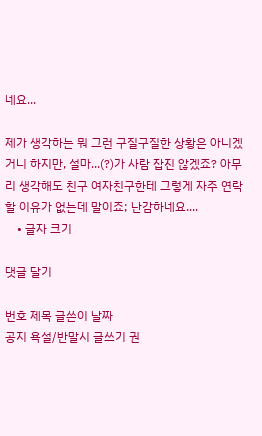네요...

제가 생각하는 뭐 그런 구질구질한 상황은 아니겠거니 하지만, 설마...(?)가 사람 잡진 않겠죠? 아무리 생각해도 친구 여자친구한테 그렇게 자주 연락할 이유가 없는데 말이죠; 난감하네요....
    • 글자 크기

댓글 달기

번호 제목 글쓴이 날짜
공지 욕설/반말시 글쓰기 권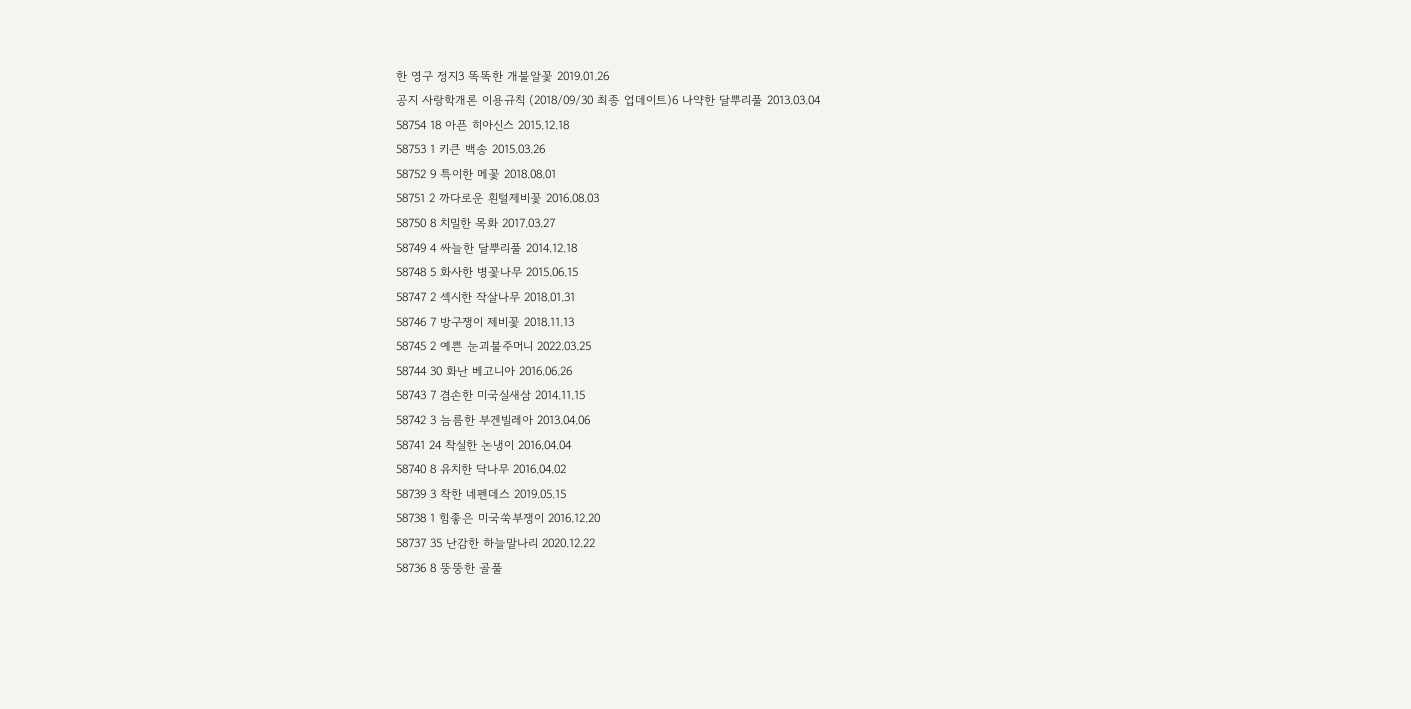한 영구 정지3 똑똑한 개불알꽃 2019.01.26
공지 사랑학개론 이용규칙 (2018/09/30 최종 업데이트)6 나약한 달뿌리풀 2013.03.04
58754 18 아픈 히아신스 2015.12.18
58753 1 키큰 백송 2015.03.26
58752 9 특이한 메꽃 2018.08.01
58751 2 까다로운 흰털제비꽃 2016.08.03
58750 8 치밀한 목화 2017.03.27
58749 4 싸늘한 달뿌리풀 2014.12.18
58748 5 화사한 병꽃나무 2015.06.15
58747 2 섹시한 작살나무 2018.01.31
58746 7 방구쟁이 제비꽃 2018.11.13
58745 2 예쁜 눈괴불주머니 2022.03.25
58744 30 화난 베고니아 2016.06.26
58743 7 겸손한 미국실새삼 2014.11.15
58742 3 늠름한 부겐빌레아 2013.04.06
58741 24 착실한 논냉이 2016.04.04
58740 8 유치한 닥나무 2016.04.02
58739 3 착한 네펜데스 2019.05.15
58738 1 힘좋은 미국쑥부쟁이 2016.12.20
58737 35 난감한 하늘말나리 2020.12.22
58736 8 뚱뚱한 골풀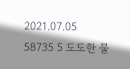2021.07.05
58735 5 도도한 물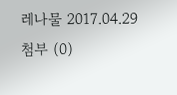레나물 2017.04.29
첨부 (0)